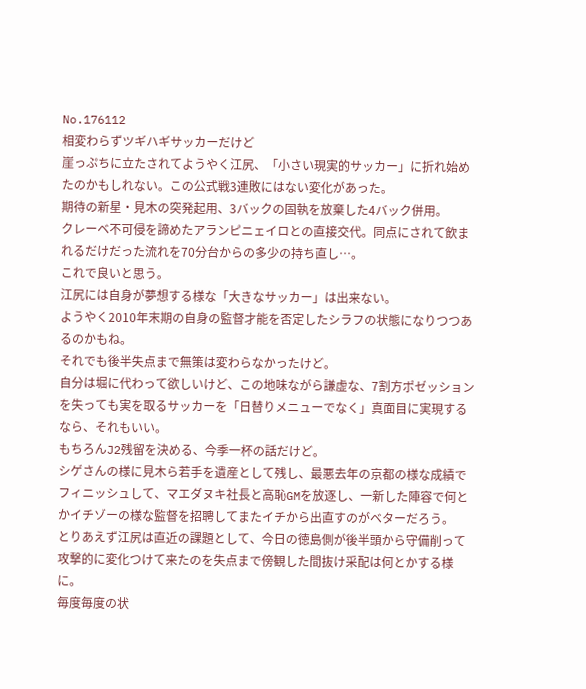No.176112
相変わらずツギハギサッカーだけど
崖っぷちに立たされてようやく江尻、「小さい現実的サッカー」に折れ始めたのかもしれない。この公式戦3連敗にはない変化があった。
期待の新星・見木の突発起用、3バックの固執を放棄した4バック併用。
クレーベ不可侵を諦めたアランピニェイロとの直接交代。同点にされて飲まれるだけだった流れを70分台からの多少の持ち直し…。
これで良いと思う。
江尻には自身が夢想する様な「大きなサッカー」は出来ない。
ようやく2010年末期の自身の監督才能を否定したシラフの状態になりつつあるのかもね。
それでも後半失点まで無策は変わらなかったけど。
自分は堀に代わって欲しいけど、この地味ながら謙虚な、7割方ポゼッションを失っても実を取るサッカーを「日替りメニューでなく」真面目に実現するなら、それもいい。
もちろんJ2残留を決める、今季一杯の話だけど。
シゲさんの様に見木ら若手を遺産として残し、最悪去年の京都の様な成績でフィニッシュして、マエダヌキ社長と高恥GMを放逐し、一新した陣容で何とかイチゾーの様な監督を招聘してまたイチから出直すのがベターだろう。
とりあえず江尻は直近の課題として、今日の徳島側が後半頭から守備削って攻撃的に変化つけて来たのを失点まで傍観した間抜け采配は何とかする様に。
毎度毎度の状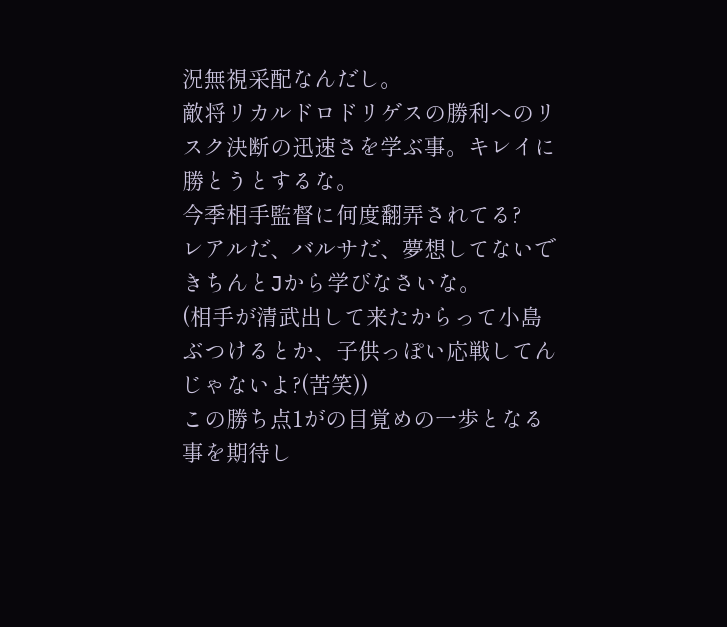況無視采配なんだし。
敵将リカルドロドリゲスの勝利へのリスク決断の迅速さを学ぶ事。キレイに勝とうとするな。
今季相手監督に何度翻弄されてる?
レアルだ、バルサだ、夢想してないできちんとJから学びなさいな。
(相手が清武出して来たからって小島ぶつけるとか、子供っぽい応戦してんじゃないよ?(苦笑))
この勝ち点1がの目覚めの一歩となる事を期待し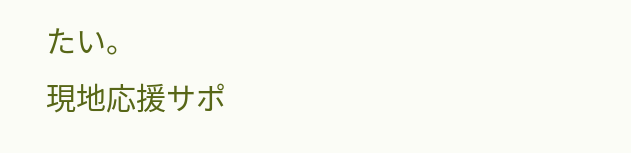たい。
現地応援サポ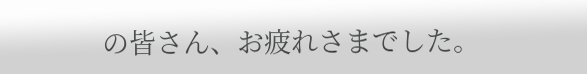の皆さん、お疲れさまでした。